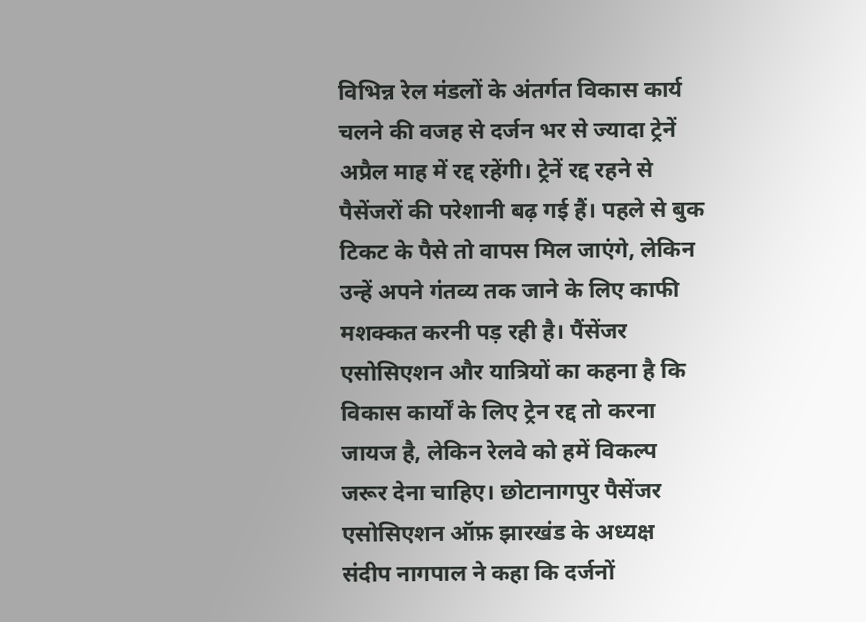विभिन्न रेल मंडलों के अंतर्गत विकास कार्य चलने की वजह से दर्जन भर से ज्यादा ट्रेनें अप्रैल माह में रद्द रहेंगी। ट्रेनें रद्द रहने से पैसेंजरों की परेशानी बढ़ गई हैं। पहले से बुक टिकट के पैसे तो वापस मिल जाएंगे, लेकिन उन्हें अपने गंतव्य तक जाने के लिए काफी मशक्कत करनी पड़ रही है। पैंसेंजर एसोसिएशन और यात्रियों का कहना है कि विकास कार्यों के लिए ट्रेन रद्द तो करना जायज है, लेकिन रेलवे को हमें विकल्प जरूर देना चाहिए। छोटानागपुर पैसेंजर एसोसिएशन ऑफ़ झारखंड के अध्यक्ष संदीप नागपाल ने कहा कि दर्जनों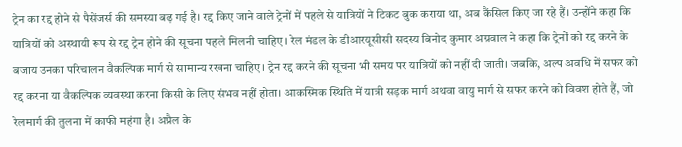ट्रेन का रद्द होने से पैसेंजर्स की समस्या बढ़ गई है। रद्द किए जाने वाले ट्रेनों में पहले से यात्रियों ने टिकट बुक कराया था, अब कैंसिल किए जा रहे हैं। उन्होंने कहा कि यात्रियों को अस्थायी रूप से रद्द ट्रेन होने की सूचना पहले मिलनी चाहिए। रेल मंडल के डीआरयूसीसी सदस्य बिनोद कुमार अग्रवाल ने कहा कि ट्रेनों को रद्द करने के बजाय उनका परिचालन वैकल्पिक मार्ग से सामान्य रखना चाहिए। ट्रेन रद्द करने की सूचना भी समय पर यात्रियों को नहीं दी जाती। जबकि, अल्प अवधि में सफर को रद्द करना या वैकल्पिक व्यवस्था करना किसी के लिए संभव नहीं होता। आकस्मिक स्थिति में यात्री सड़क मार्ग अथवा वायु मार्ग से सफर करने को विवश होते हैं, जो रेलमार्ग की तुलना में काफी महंगा है। अप्रैल के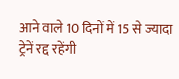आने वाले 10 दिनों में 15 से ज्यादा ट्रेनें रद्द रहेंगी